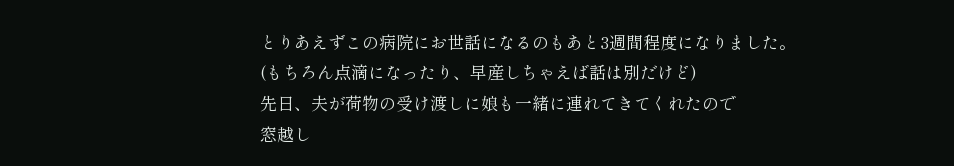とりあえずこの病院にお世話になるのもあと3週間程度になりました。
(もちろん点滴になったり、早産しちゃえば話は別だけど)
先日、夫が荷物の受け渡しに娘も一緒に連れてきてくれたので
窓越し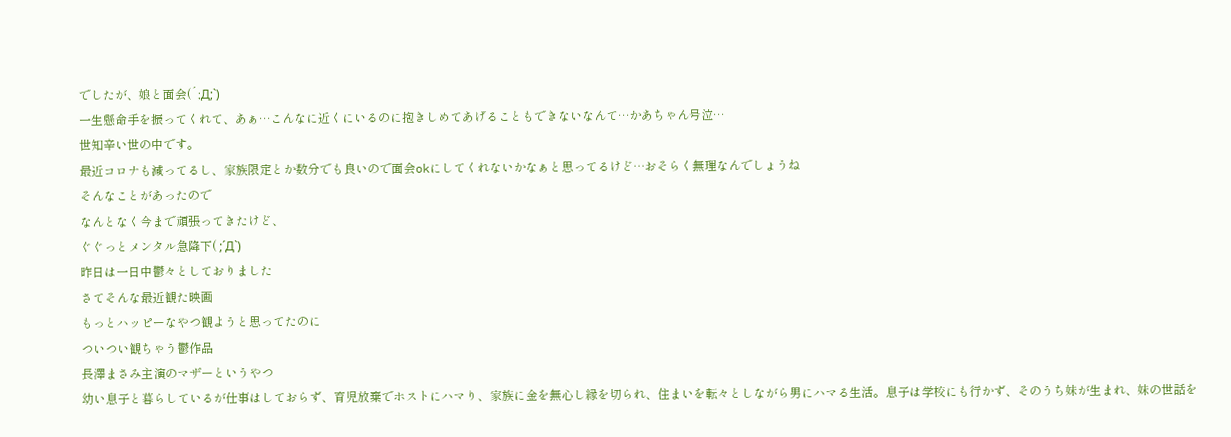でしたが、娘と面会(´;Д;`)
一生懸命手を振ってくれて、あぁ…こんなに近くにいるのに抱きしめてあげることもできないなんて…かあちゃん号泣…
世知辛い世の中です。
最近コロナも減ってるし、家族限定とか数分でも良いので面会okにしてくれないかなぁと思ってるけど…おそらく無理なんでしょうね
そんなことがあったので
なんとなく今まで頑張ってきたけど、
ぐぐっとメンタル急降下( ;´Д`)
昨日は一日中鬱々としておりました
さてそんな最近観た映画
もっとハッピーなやつ観ようと思ってたのに
ついつい観ちゃう鬱作品
長澤まさみ主演のマザーというやつ
幼い息子と暮らしているが仕事はしておらず、育児放棄でホストにハマり、家族に金を無心し縁を切られ、住まいを転々としながら男にハマる生活。息子は学校にも行かず、そのうち妹が生まれ、妹の世話を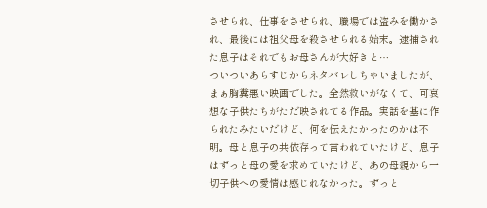させられ、仕事をさせられ、職場では盗みを働かされ、最後には祖父母を殺させられる始末。逮捕された息子はそれでもお母さんが大好きと…
ついついあらすじからネタバレしちゃいましたが、まぁ胸糞悪い映画でした。全然救いがなくて、可哀想な子供たちがただ映されてる作品。実話を基に作られたみたいだけど、何を伝えたかったのかは不明。母と息子の共依存って言われていたけど、息子はずっと母の愛を求めていたけど、あの母親から一切子供への愛情は感じれなかった。ずっと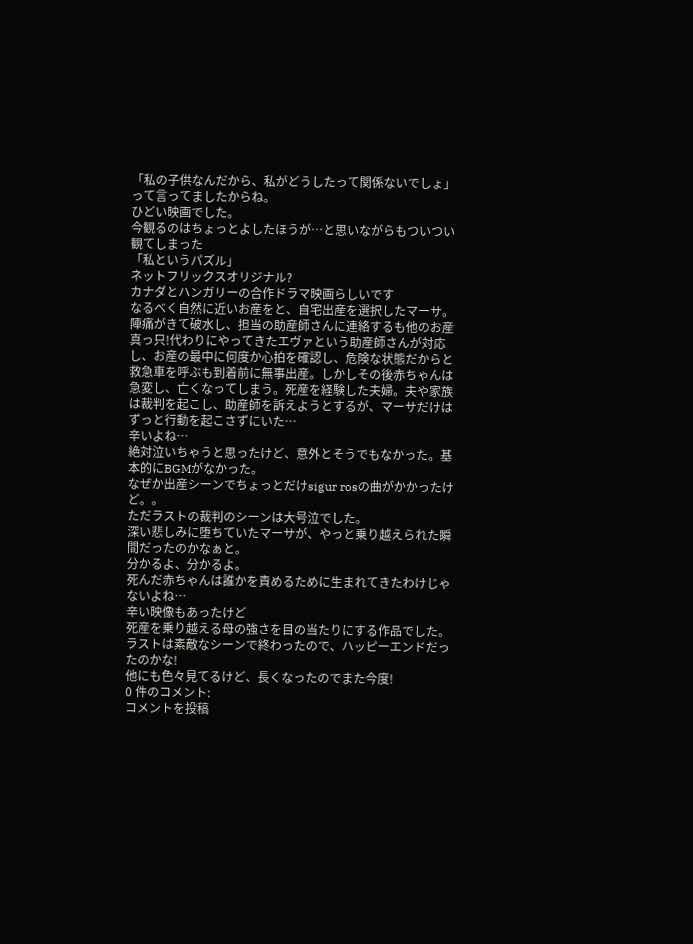「私の子供なんだから、私がどうしたって関係ないでしょ」って言ってましたからね。
ひどい映画でした。
今観るのはちょっとよしたほうが…と思いながらもついつい観てしまった
「私というパズル」
ネットフリックスオリジナル?
カナダとハンガリーの合作ドラマ映画らしいです
なるべく自然に近いお産をと、自宅出産を選択したマーサ。陣痛がきて破水し、担当の助産師さんに連絡するも他のお産真っ只!代わりにやってきたエヴァという助産師さんが対応し、お産の最中に何度か心拍を確認し、危険な状態だからと救急車を呼ぶも到着前に無事出産。しかしその後赤ちゃんは急変し、亡くなってしまう。死産を経験した夫婦。夫や家族は裁判を起こし、助産師を訴えようとするが、マーサだけはずっと行動を起こさずにいた…
辛いよね…
絶対泣いちゃうと思ったけど、意外とそうでもなかった。基本的にBGMがなかった。
なぜか出産シーンでちょっとだけsigur rosの曲がかかったけど。。
ただラストの裁判のシーンは大号泣でした。
深い悲しみに堕ちていたマーサが、やっと乗り越えられた瞬間だったのかなぁと。
分かるよ、分かるよ。
死んだ赤ちゃんは誰かを責めるために生まれてきたわけじゃないよね…
辛い映像もあったけど
死産を乗り越える母の強さを目の当たりにする作品でした。
ラストは素敵なシーンで終わったので、ハッピーエンドだったのかな!
他にも色々見てるけど、長くなったのでまた今度!
0 件のコメント:
コメントを投稿